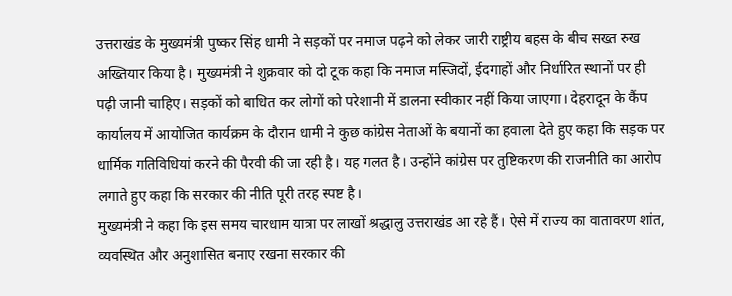उत्तराखंड के मुख्यमंत्री पुष्कर सिंह धामी ने सड़कों पर नमाज पढ़ने को लेकर जारी राष्ट्रीय बहस के बीच सख्त रुख अख्तियार किया है। मुख्यमंत्री ने शुक्रवार को दो टूक कहा कि नमाज मस्जिदों, ईदगाहों और निर्धारित स्थानों पर ही पढ़ी जानी चाहिए। सड़कों को बाधित कर लोगों को परेशानी में डालना स्वीकार नहीं किया जाएगा। देहरादून के कैंप कार्यालय में आयोजित कार्यक्रम के दौरान धामी ने कुछ कांग्रेस नेताओं के बयानों का हवाला देते हुए कहा कि सड़क पर धार्मिक गतिविधियां करने की पैरवी की जा रही है। यह गलत है। उन्होंने कांग्रेस पर तुष्टिकरण की राजनीति का आरोप लगाते हुए कहा कि सरकार की नीति पूरी तरह स्पष्ट है।
मुख्यमंत्री ने कहा कि इस समय चारधाम यात्रा पर लाखों श्रद्धालु उत्तराखंड आ रहे हैं। ऐसे में राज्य का वातावरण शांत, व्यवस्थित और अनुशासित बनाए रखना सरकार की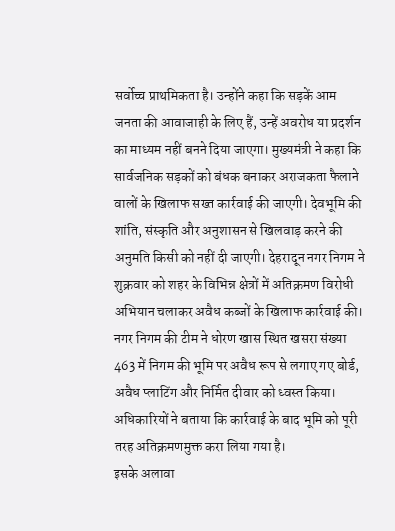सर्वोच्च प्राथमिकता है। उन्होंने कहा कि सड़कें आम जनता की आवाजाही के लिए हैं, उन्हें अवरोध या प्रदर्शन का माध्यम नहीं बनने दिया जाएगा। मुख्यमंत्री ने कहा कि सार्वजनिक सड़कों को बंधक बनाकर अराजकता फैलाने वालों के खिलाफ सख्त कार्रवाई की जाएगी। देवभूमि की शांति, संस्कृति और अनुशासन से खिलवाड़ करने की अनुमति किसी को नहीं दी जाएगी। देहरादून नगर निगम ने शुक्रवार को शहर के विभिन्न क्षेत्रों में अतिक्रमण विरोधी अभियान चलाकर अवैध कब्जों के खिलाफ कार्रवाई की। नगर निगम की टीम ने धोरण खास स्थित खसरा संख्या 463 में निगम की भूमि पर अवैध रूप से लगाए गए बोर्ड, अवैध प्लाटिंग और निर्मित दीवार को ध्वस्त किया। अधिकारियों ने बताया कि कार्रवाई के बाद भूमि को पूरी तरह अतिक्रमणमुक्त करा लिया गया है।
इसके अलावा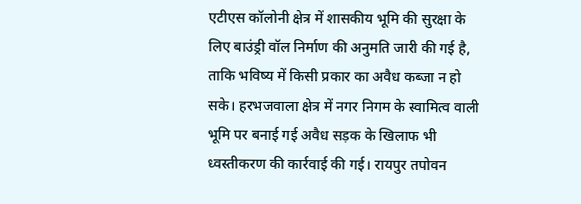एटीएस कॉलोनी क्षेत्र में शासकीय भूमि की सुरक्षा के लिए बाउंड्री वॉल निर्माण की अनुमति जारी की गई है, ताकि भविष्य में किसी प्रकार का अवैध कब्जा न हो सके। हरभजवाला क्षेत्र में नगर निगम के स्वामित्व वाली भूमि पर बनाई गई अवैध सड़क के खिलाफ भी ध्वस्तीकरण की कार्रवाई की गई। रायपुर तपोवन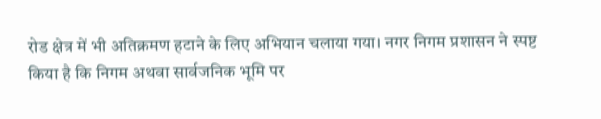रोड क्षेत्र में भी अतिक्रमण हटाने के लिए अभियान चलाया गया। नगर निगम प्रशासन ने स्पष्ट किया है कि निगम अथवा सार्वजनिक भूमि पर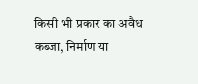किसी भी प्रकार का अवैध कब्जा, निर्माण या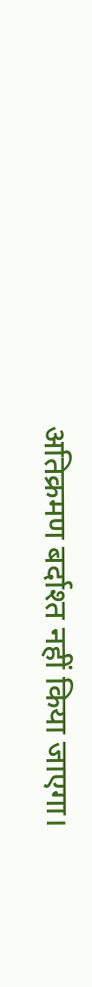अतिक्रमण बर्दाश्त नहीं किया जाएगा।